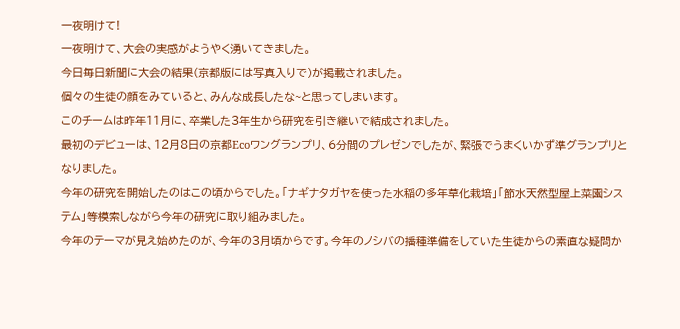一夜明けて!
一夜明けて、大会の実感がようやく湧いてきました。
今日毎日新聞に大会の結果(京都版には写真入りで)が掲載されました。
個々の生徒の顔をみていると、みんな成長したな~と思ってしまいます。
このチームは昨年11月に、卒業した3年生から研究を引き継いで結成されました。
最初のデビューは、12月8日の京都Ecoワングランプリ、6分間のプレゼンでしたが、緊張でうまくいかず準グランプリとなりました。
今年の研究を開始したのはこの頃からでした。「ナギナタガヤを使った水稲の多年草化栽培」「節水天然型屋上菜園システム」等模索しながら今年の研究に取り組みました。
今年のテーマが見え始めたのが、今年の3月頃からです。今年のノシバの播種準備をしていた生徒からの素直な疑問か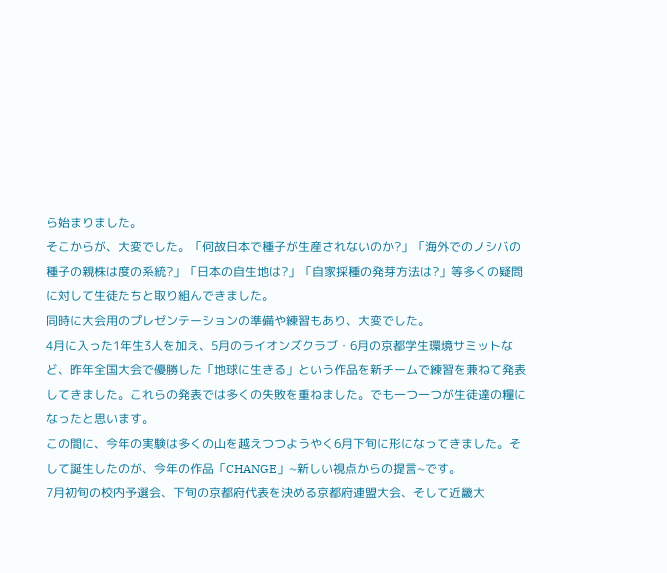ら始まりました。
そこからが、大変でした。「何故日本で種子が生産されないのか?」「海外でのノシバの種子の親株は度の系統?」「日本の自生地は?」「自家採種の発芽方法は?」等多くの疑問に対して生徒たちと取り組んできました。
同時に大会用のプレゼンテーションの準備や練習もあり、大変でした。
4月に入った1年生3人を加え、5月のライオンズクラブ・6月の京都学生環境サミットなど、昨年全国大会で優勝した「地球に生きる」という作品を新チームで練習を兼ねて発表してきました。これらの発表では多くの失敗を重ねました。でも一つ一つが生徒達の糧になったと思います。
この間に、今年の実験は多くの山を越えつつようやく6月下旬に形になってきました。そして誕生したのが、今年の作品「CHANGE」~新しい視点からの提言~です。
7月初旬の校内予選会、下旬の京都府代表を決める京都府連盟大会、そして近畿大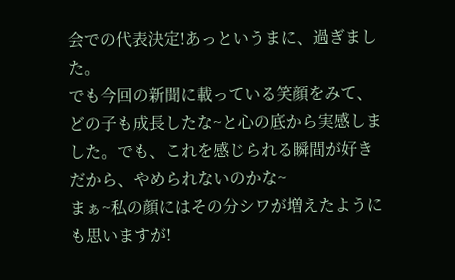会での代表決定!あっというまに、過ぎました。
でも今回の新聞に載っている笑顔をみて、どの子も成長したな~と心の底から実感しました。でも、これを感じられる瞬間が好きだから、やめられないのかな~
まぁ~私の顔にはその分シワが増えたようにも思いますが!